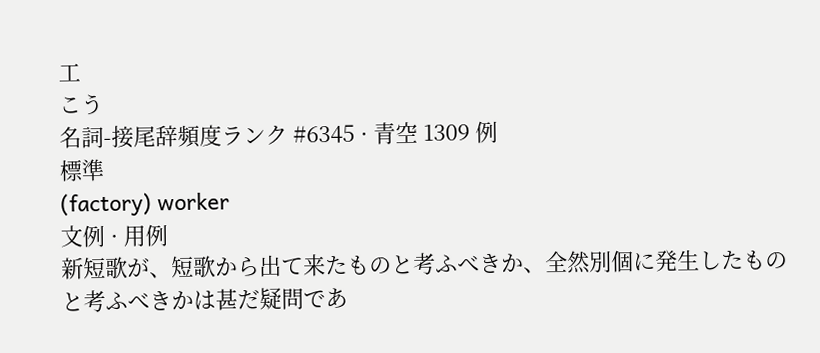工
こう
名詞-接尾辞頻度ランク #6345 · 青空 1309 例
標準
(factory) worker
文例 · 用例
新短歌が、短歌から出て来たものと考ふべきか、全然別個に発生したものと考ふべきかは甚だ疑問であ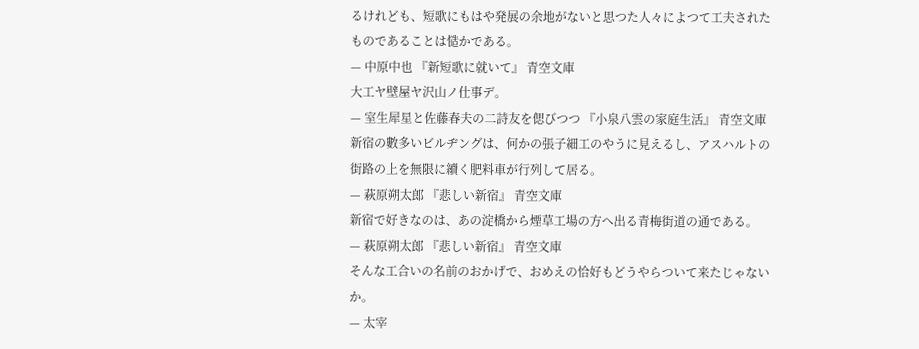るけれども、短歌にもはや発展の余地がないと思つた人々によつて工夫されたものであることは慥かである。
— 中原中也 『新短歌に就いて』 青空文庫
大工ヤ壁屋ヤ沢山ノ仕事デ。
— 室生犀星と佐藤春夫の二詩友を偲びつつ 『小泉八雲の家庭生活』 青空文庫
新宿の數多いビルヂングは、何かの張子細工のやうに見えるし、アスハルトの街路の上を無限に續く肥料車が行列して居る。
— 萩原朔太郎 『悲しい新宿』 青空文庫
新宿で好きなのは、あの淀橋から煙草工場の方へ出る青梅街道の通である。
— 萩原朔太郎 『悲しい新宿』 青空文庫
そんな工合いの名前のおかげで、おめえの恰好もどうやらついて来たじゃないか。
— 太宰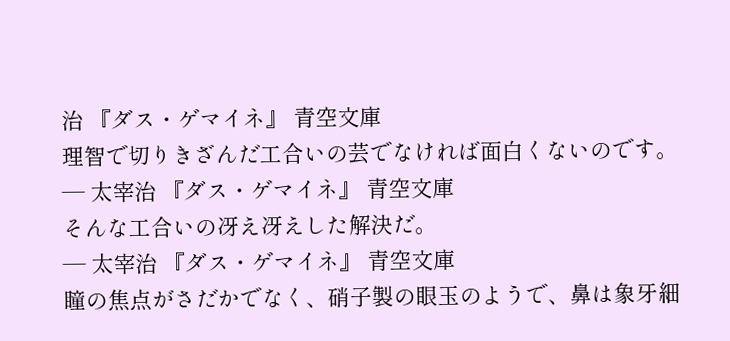治 『ダス・ゲマイネ』 青空文庫
理智で切りきざんだ工合いの芸でなければ面白くないのです。
— 太宰治 『ダス・ゲマイネ』 青空文庫
そんな工合いの冴え冴えした解決だ。
— 太宰治 『ダス・ゲマイネ』 青空文庫
瞳の焦点がさだかでなく、硝子製の眼玉のようで、鼻は象牙細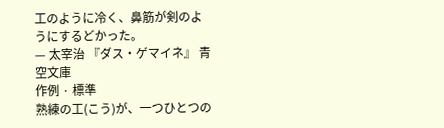工のように冷く、鼻筋が剣のようにするどかった。
— 太宰治 『ダス・ゲマイネ』 青空文庫
作例 · 標準
熟練の工(こう)が、一つひとつの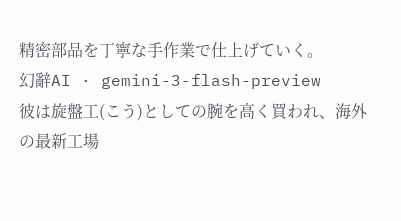精密部品を丁寧な手作業で仕上げていく。
幻辭AI · gemini-3-flash-preview
彼は旋盤工(こう)としての腕を高く買われ、海外の最新工場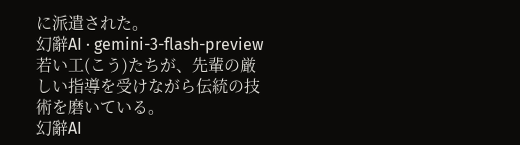に派遣された。
幻辭AI · gemini-3-flash-preview
若い工(こう)たちが、先輩の厳しい指導を受けながら伝統の技術を磨いている。
幻辭AI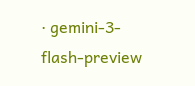· gemini-3-flash-preview